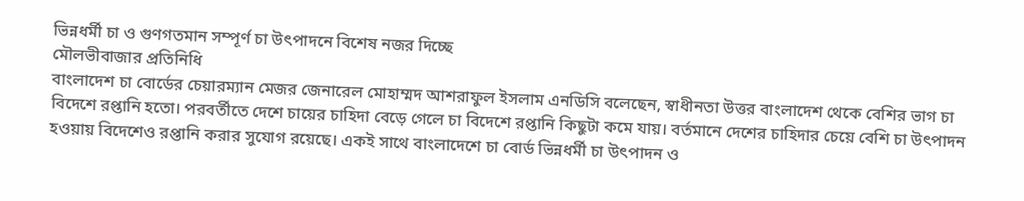ভিন্নধর্মী চা ও গুণগতমান সম্পূর্ণ চা উৎপাদনে বিশেষ নজর দিচ্ছে
মৌলভীবাজার প্রতিনিধি
বাংলাদেশ চা বোর্ডের চেয়ারম্যান মেজর জেনারেল মোহাম্মদ আশরাফুল ইসলাম এনডিসি বলেছেন, স্বাধীনতা উত্তর বাংলাদেশ থেকে বেশির ভাগ চা বিদেশে রপ্তানি হতো। পরবর্তীতে দেশে চায়ের চাহিদা বেড়ে গেলে চা বিদেশে রপ্তানি কিছুটা কমে যায়। বর্তমানে দেশের চাহিদার চেয়ে বেশি চা উৎপাদন হওয়ায় বিদেশেও রপ্তানি করার সুযোগ রয়েছে। একই সাথে বাংলাদেশে চা বোর্ড ভিন্নধর্মী চা উৎপাদন ও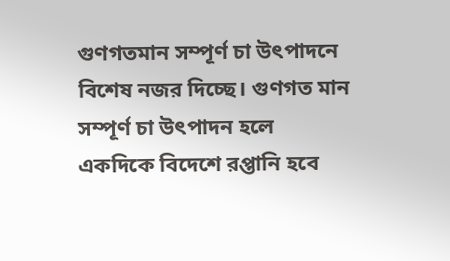গুণগতমান সম্পূর্ণ চা উৎপাদনে বিশেষ নজর দিচ্ছে। গুণগত মান সম্পূর্ণ চা উৎপাদন হলে একদিকে বিদেশে রপ্তানি হবে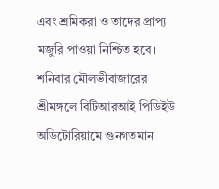এবং শ্রমিকরা ও তাদের প্রাপ্য মজুরি পাওয়া নিশ্চিত হবে।
শনিবার মৌলভীবাজারের শ্রীমঙ্গলে বিটিআরআই পিডিইউ অডিটোরিয়ামে গুনগতমান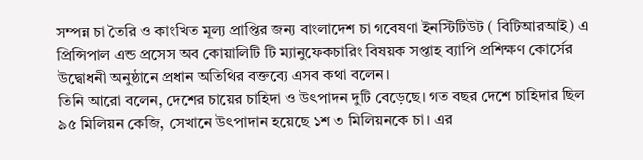সম্পন্ন চা তৈরি ও কাংখিত মূল্য প্রাপ্তির জন্য বাংলাদেশ চা গবেষণা ইনস্টিটিউট ( বিটিআরআই) এ প্রিন্সিপাল এন্ড প্রসেস অব কোয়ালিটি টি ম্যানুফেকচারিং বিষয়ক সপ্তাহ ব্যাপি প্রশিক্ষণ কোর্সের উদ্বোধনী অনুষ্ঠানে প্রধান অতিথির বক্তব্যে এসব কথা বলেন।
তিনি আরো বলেন, দেশের চায়ের চাহিদা ও উৎপাদন দুটি বেড়েছে। গত বছর দেশে চাহিদার ছিল ৯৫ মিলিয়ন কেজি, সেখানে উৎপাদান হয়েছে ১শ ৩ মিলিয়নকে চা। এর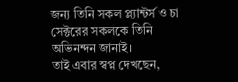জন্য তিনি সকল প্ল্যান্টর্স ও চা সেক্টরের সকলকে তিনি অভিনন্দন জানাই।
তাই এবার স্বপ্ন দেখছেন,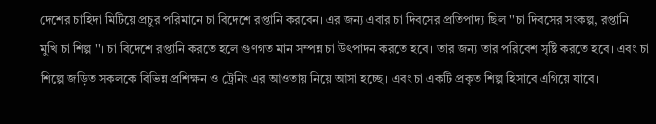দেশের চাহিদা মিটিয়ে প্রচুর পরিমানে চা বিদেশে রপ্তানি করবেন। এর জন্য এবার চা দিবসের প্রতিপাদ্য ছিল ''চা দিবসের সংকল্প, রপ্তানি মুখি চা শিল্প ''। চা বিদেশে রপ্তানি করতে হলে গুণগত মান সম্পন্ন চা উৎপাদন করতে হবে। তার জন্য তার পরিবেশ সৃষ্টি করতে হবে। এবং চা শিল্পে জড়িত সকলকে বিভিন্ন প্রশিক্ষন ও ট্রেনিং এর আওতায় নিয়ে আসা হচ্ছে। এবং চা একটি প্রকৃত শিল্প হিসাবে এগিয়ে যাবে।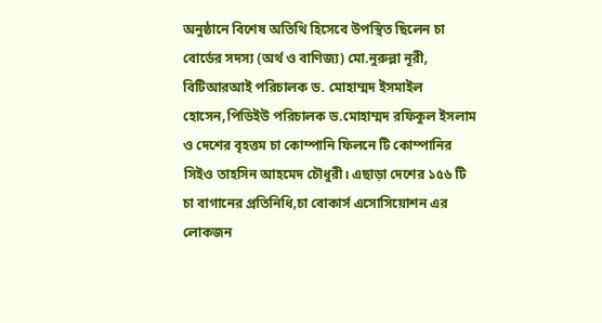অনুষ্ঠানে বিশেষ অতিথি হিসেবে উপস্থিত ছিলেন চা বোর্ডের সদস্য (অর্থ ও বাণিজ্য) মো.নুরুল্লা নূরী, বিটিআরআই পরিচালক ড. মোহাম্মদ ইসমাইল হোসেন,পিডিইউ পরিচালক ড.মোহাম্মদ রফিকুল ইসলাম ও দেশের বৃহত্তম চা কোম্পানি ফিলনে টি কোম্পানির সিইও তাহসিন আহমেদ চৌধুরী। এছাড়া দেশের ১৫৬ টি চা বাগানের প্রতিনিধি,চা বোকার্স এসোসিয়োশন এর লোকজন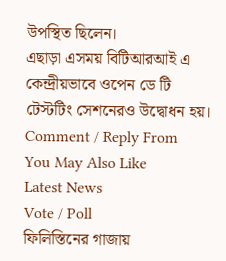উপস্থিত ছিলেন।
এছাড়া এসময় বিটিআরআই এ কেন্দ্রীয়ভাবে ওপেন ডে টি টেস্টটিং সেশনেরও উদ্বোধন হয়।
Comment / Reply From
You May Also Like
Latest News
Vote / Poll
ফিলিস্তিনের গাজায়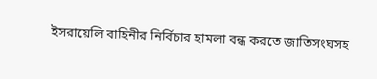ইসরায়েলি বাহিনীর নির্বিচার হামলা বন্ধ করতে জাতিসংঘসহ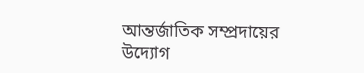আন্তর্জাতিক সম্প্রদায়ের উদ্যোগ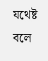যথেষ্ট বলে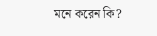মনে করেন কি?